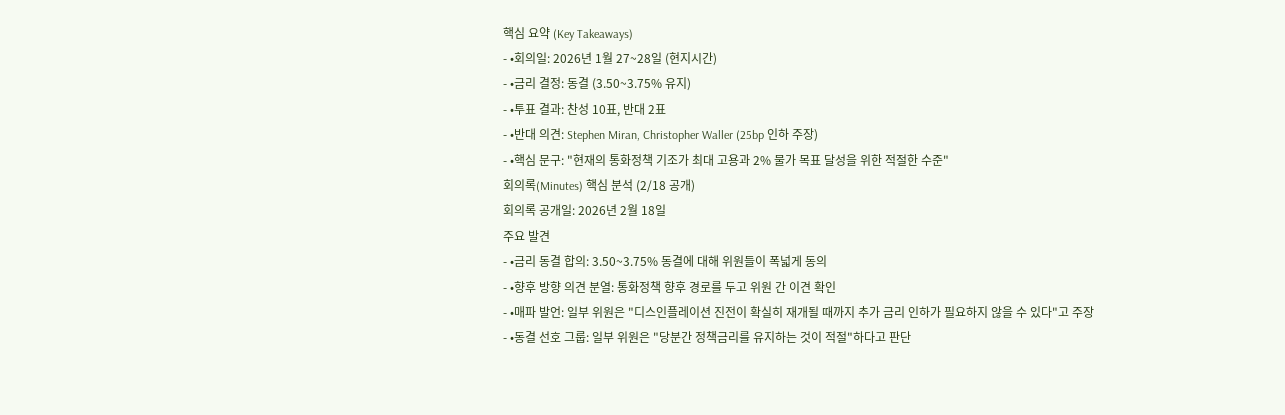핵심 요약 (Key Takeaways)
- •회의일: 2026년 1월 27~28일 (현지시간)
- •금리 결정: 동결 (3.50~3.75% 유지)
- •투표 결과: 찬성 10표, 반대 2표
- •반대 의견: Stephen Miran, Christopher Waller (25bp 인하 주장)
- •핵심 문구: "현재의 통화정책 기조가 최대 고용과 2% 물가 목표 달성을 위한 적절한 수준"
회의록(Minutes) 핵심 분석 (2/18 공개)
회의록 공개일: 2026년 2월 18일
주요 발견
- •금리 동결 합의: 3.50~3.75% 동결에 대해 위원들이 폭넓게 동의
- •향후 방향 의견 분열: 통화정책 향후 경로를 두고 위원 간 이견 확인
- •매파 발언: 일부 위원은 "디스인플레이션 진전이 확실히 재개될 때까지 추가 금리 인하가 필요하지 않을 수 있다"고 주장
- •동결 선호 그룹: 일부 위원은 "당분간 정책금리를 유지하는 것이 적절"하다고 판단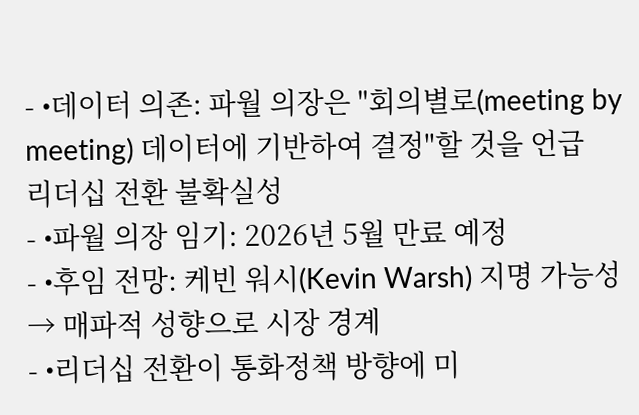- •데이터 의존: 파월 의장은 "회의별로(meeting by meeting) 데이터에 기반하여 결정"할 것을 언급
리더십 전환 불확실성
- •파월 의장 임기: 2026년 5월 만료 예정
- •후임 전망: 케빈 워시(Kevin Warsh) 지명 가능성 → 매파적 성향으로 시장 경계
- •리더십 전환이 통화정책 방향에 미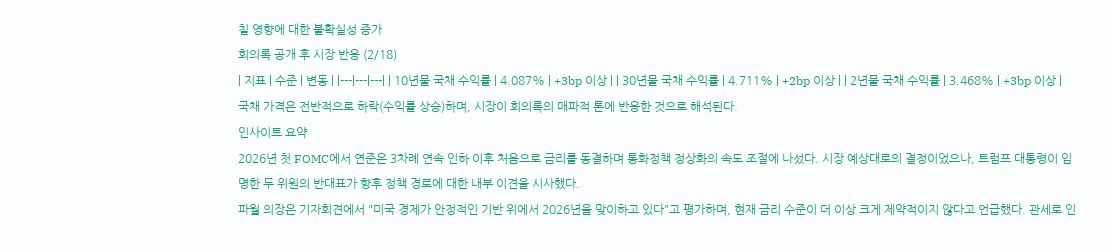칠 영향에 대한 불확실성 증가
회의록 공개 후 시장 반응 (2/18)
| 지표 | 수준 | 변동 | |---|---|---| | 10년물 국채 수익률 | 4.087% | +3bp 이상 | | 30년물 국채 수익률 | 4.711% | +2bp 이상 | | 2년물 국채 수익률 | 3.468% | +3bp 이상 |
국채 가격은 전반적으로 하락(수익률 상승)하며, 시장이 회의록의 매파적 톤에 반응한 것으로 해석된다.
인사이트 요약
2026년 첫 FOMC에서 연준은 3차례 연속 인하 이후 처음으로 금리를 동결하며 통화정책 정상화의 속도 조절에 나섰다. 시장 예상대로의 결정이었으나, 트럼프 대통령이 임명한 두 위원의 반대표가 향후 정책 경로에 대한 내부 이견을 시사했다.
파월 의장은 기자회견에서 "미국 경제가 안정적인 기반 위에서 2026년을 맞이하고 있다"고 평가하며, 현재 금리 수준이 더 이상 크게 제약적이지 않다고 언급했다. 관세로 인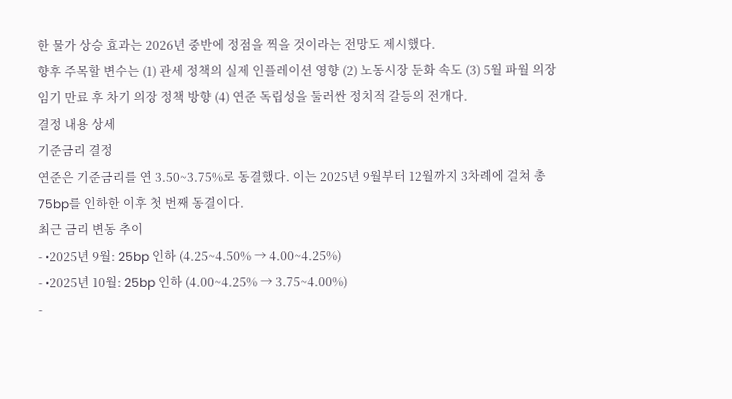한 물가 상승 효과는 2026년 중반에 정점을 찍을 것이라는 전망도 제시했다.
향후 주목할 변수는 (1) 관세 정책의 실제 인플레이션 영향 (2) 노동시장 둔화 속도 (3) 5월 파월 의장 임기 만료 후 차기 의장 정책 방향 (4) 연준 독립성을 둘러싼 정치적 갈등의 전개다.
결정 내용 상세
기준금리 결정
연준은 기준금리를 연 3.50~3.75%로 동결했다. 이는 2025년 9월부터 12월까지 3차례에 걸쳐 총 75bp를 인하한 이후 첫 번째 동결이다.
최근 금리 변동 추이
- •2025년 9월: 25bp 인하 (4.25~4.50% → 4.00~4.25%)
- •2025년 10월: 25bp 인하 (4.00~4.25% → 3.75~4.00%)
-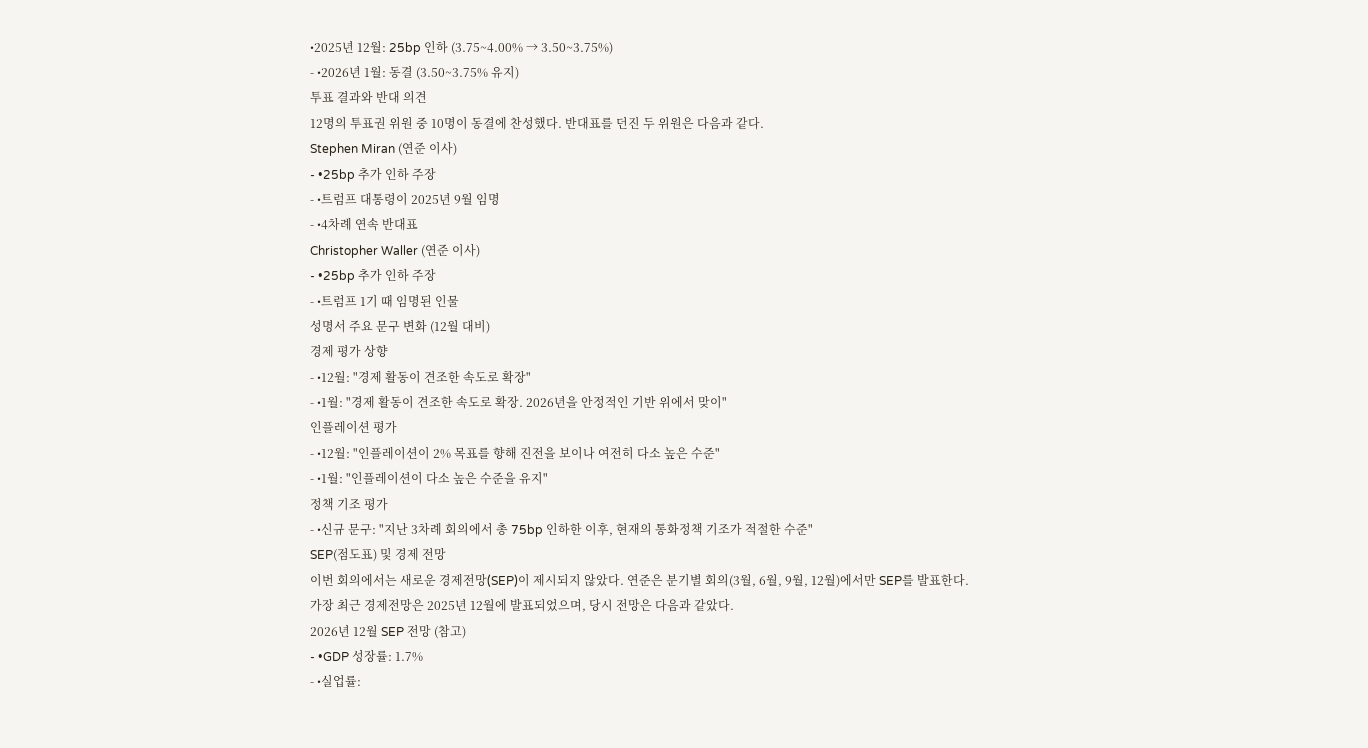•2025년 12월: 25bp 인하 (3.75~4.00% → 3.50~3.75%)
- •2026년 1월: 동결 (3.50~3.75% 유지)
투표 결과와 반대 의견
12명의 투표권 위원 중 10명이 동결에 찬성했다. 반대표를 던진 두 위원은 다음과 같다.
Stephen Miran (연준 이사)
- •25bp 추가 인하 주장
- •트럼프 대통령이 2025년 9월 임명
- •4차례 연속 반대표
Christopher Waller (연준 이사)
- •25bp 추가 인하 주장
- •트럼프 1기 때 임명된 인물
성명서 주요 문구 변화 (12월 대비)
경제 평가 상향
- •12월: "경제 활동이 견조한 속도로 확장"
- •1월: "경제 활동이 견조한 속도로 확장. 2026년을 안정적인 기반 위에서 맞이"
인플레이션 평가
- •12월: "인플레이션이 2% 목표를 향해 진전을 보이나 여전히 다소 높은 수준"
- •1월: "인플레이션이 다소 높은 수준을 유지"
정책 기조 평가
- •신규 문구: "지난 3차례 회의에서 총 75bp 인하한 이후, 현재의 통화정책 기조가 적절한 수준"
SEP(점도표) 및 경제 전망
이번 회의에서는 새로운 경제전망(SEP)이 제시되지 않았다. 연준은 분기별 회의(3월, 6월, 9월, 12월)에서만 SEP를 발표한다.
가장 최근 경제전망은 2025년 12월에 발표되었으며, 당시 전망은 다음과 같았다.
2026년 12월 SEP 전망 (참고)
- •GDP 성장률: 1.7%
- •실업률: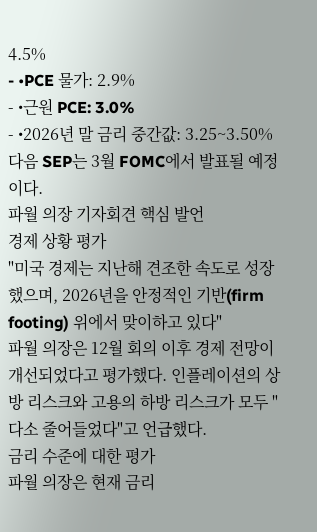4.5%
- •PCE 물가: 2.9%
- •근원 PCE: 3.0%
- •2026년 말 금리 중간값: 3.25~3.50%
다음 SEP는 3월 FOMC에서 발표될 예정이다.
파월 의장 기자회견 핵심 발언
경제 상황 평가
"미국 경제는 지난해 견조한 속도로 성장했으며, 2026년을 안정적인 기반(firm footing) 위에서 맞이하고 있다"
파월 의장은 12월 회의 이후 경제 전망이 개선되었다고 평가했다. 인플레이션의 상방 리스크와 고용의 하방 리스크가 모두 "다소 줄어들었다"고 언급했다.
금리 수준에 대한 평가
파월 의장은 현재 금리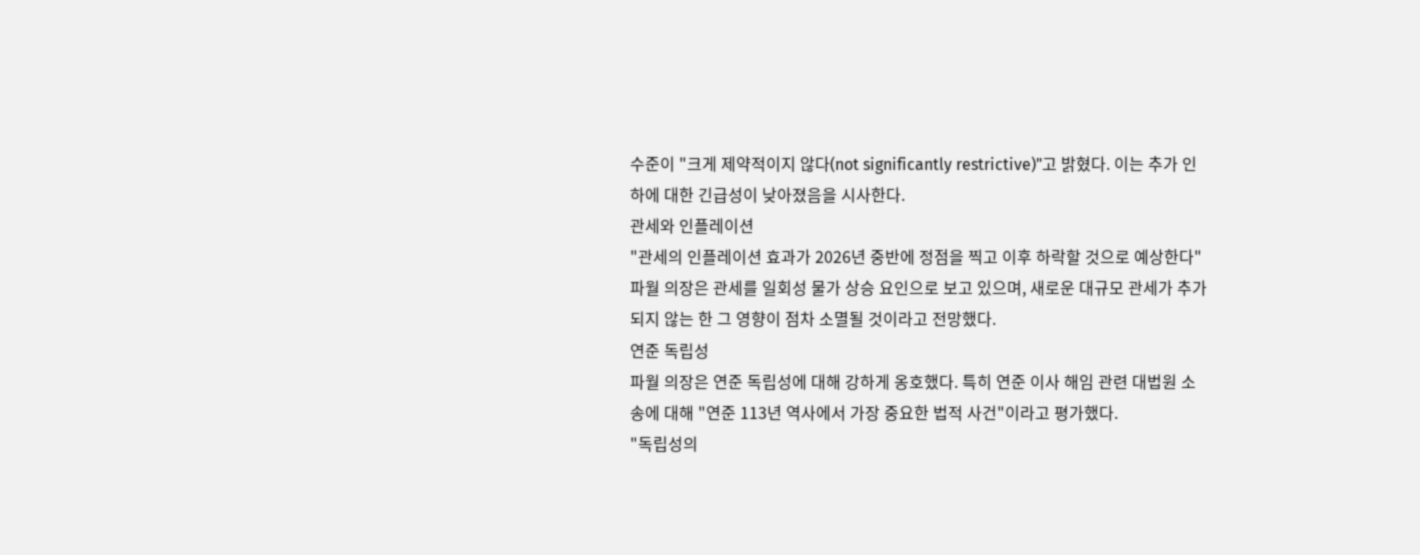수준이 "크게 제약적이지 않다(not significantly restrictive)"고 밝혔다. 이는 추가 인하에 대한 긴급성이 낮아졌음을 시사한다.
관세와 인플레이션
"관세의 인플레이션 효과가 2026년 중반에 정점을 찍고 이후 하락할 것으로 예상한다"
파월 의장은 관세를 일회성 물가 상승 요인으로 보고 있으며, 새로운 대규모 관세가 추가되지 않는 한 그 영향이 점차 소멸될 것이라고 전망했다.
연준 독립성
파월 의장은 연준 독립성에 대해 강하게 옹호했다. 특히 연준 이사 해임 관련 대법원 소송에 대해 "연준 113년 역사에서 가장 중요한 법적 사건"이라고 평가했다.
"독립성의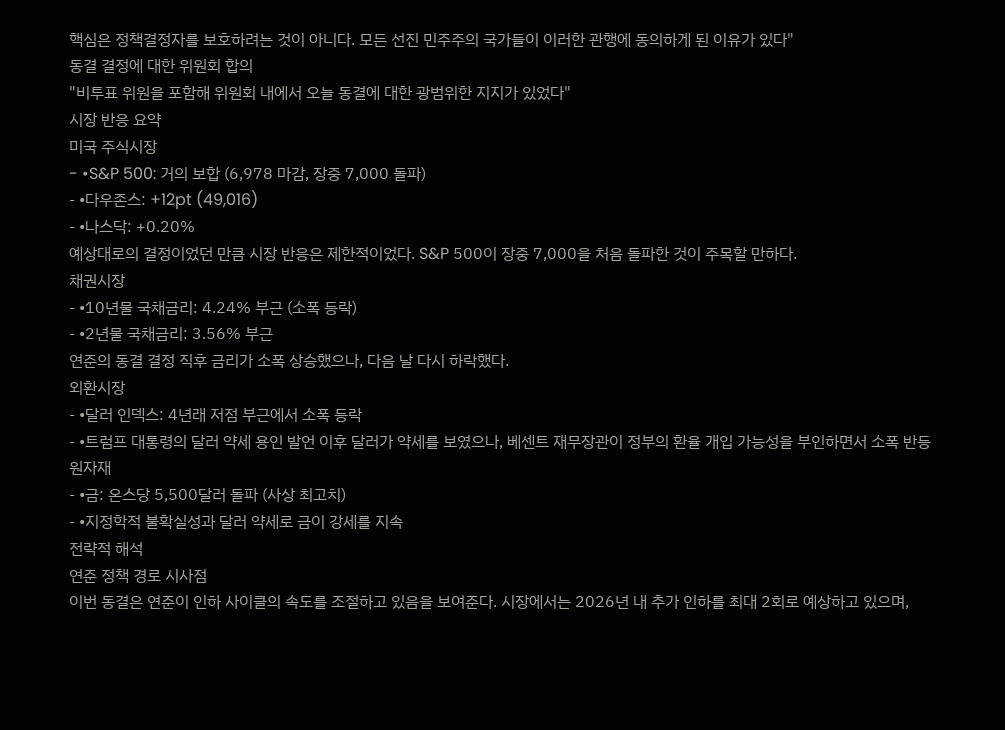핵심은 정책결정자를 보호하려는 것이 아니다. 모든 선진 민주주의 국가들이 이러한 관행에 동의하게 된 이유가 있다"
동결 결정에 대한 위원회 합의
"비투표 위원을 포함해 위원회 내에서 오늘 동결에 대한 광범위한 지지가 있었다"
시장 반응 요약
미국 주식시장
- •S&P 500: 거의 보합 (6,978 마감, 장중 7,000 돌파)
- •다우존스: +12pt (49,016)
- •나스닥: +0.20%
예상대로의 결정이었던 만큼 시장 반응은 제한적이었다. S&P 500이 장중 7,000을 처음 돌파한 것이 주목할 만하다.
채권시장
- •10년물 국채금리: 4.24% 부근 (소폭 등락)
- •2년물 국채금리: 3.56% 부근
연준의 동결 결정 직후 금리가 소폭 상승했으나, 다음 날 다시 하락했다.
외환시장
- •달러 인덱스: 4년래 저점 부근에서 소폭 등락
- •트럼프 대통령의 달러 약세 용인 발언 이후 달러가 약세를 보였으나, 베센트 재무장관이 정부의 환율 개입 가능성을 부인하면서 소폭 반등
원자재
- •금: 온스당 5,500달러 돌파 (사상 최고치)
- •지정학적 불확실성과 달러 약세로 금이 강세를 지속
전략적 해석
연준 정책 경로 시사점
이번 동결은 연준이 인하 사이클의 속도를 조절하고 있음을 보여준다. 시장에서는 2026년 내 추가 인하를 최대 2회로 예상하고 있으며,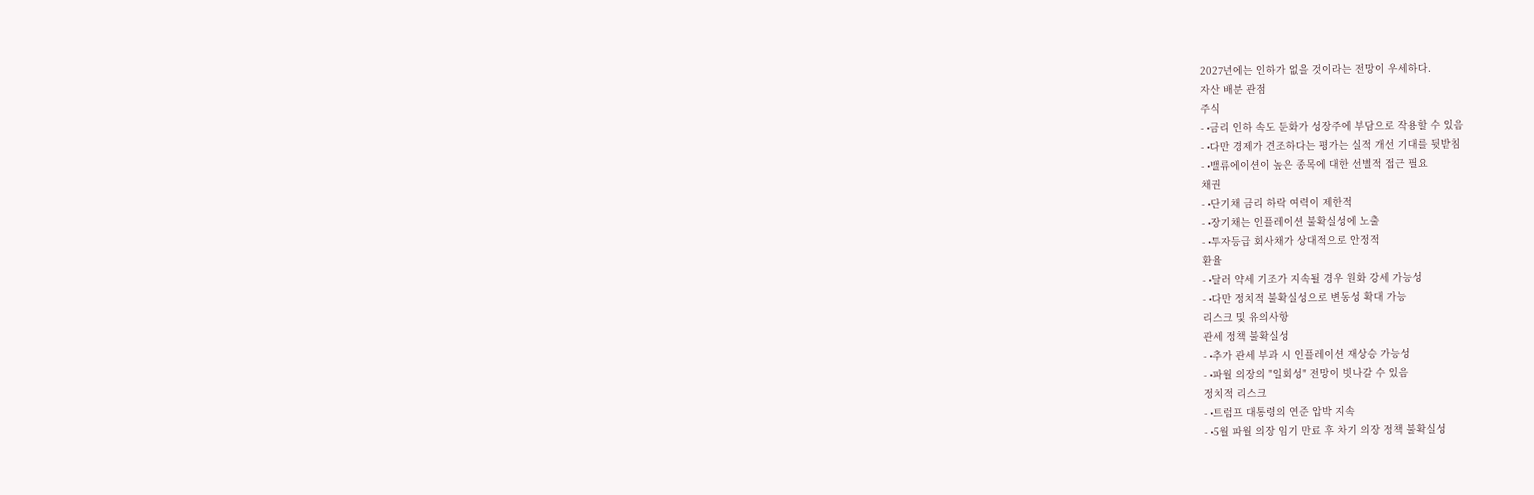2027년에는 인하가 없을 것이라는 전망이 우세하다.
자산 배분 관점
주식
- •금리 인하 속도 둔화가 성장주에 부담으로 작용할 수 있음
- •다만 경제가 견조하다는 평가는 실적 개선 기대를 뒷받침
- •밸류에이션이 높은 종목에 대한 선별적 접근 필요
채권
- •단기채 금리 하락 여력이 제한적
- •장기채는 인플레이션 불확실성에 노출
- •투자등급 회사채가 상대적으로 안정적
환율
- •달러 약세 기조가 지속될 경우 원화 강세 가능성
- •다만 정치적 불확실성으로 변동성 확대 가능
리스크 및 유의사항
관세 정책 불확실성
- •추가 관세 부과 시 인플레이션 재상승 가능성
- •파월 의장의 "일회성" 전망이 빗나갈 수 있음
정치적 리스크
- •트럼프 대통령의 연준 압박 지속
- •5월 파월 의장 임기 만료 후 차기 의장 정책 불확실성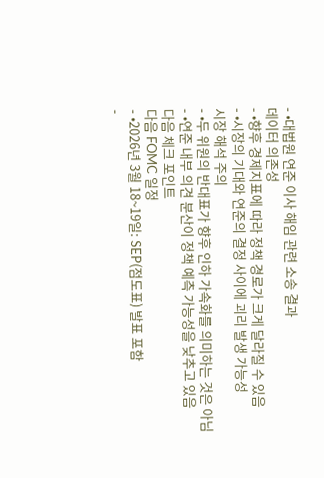- •대법원 연준 이사 해임 관련 소송 결과
데이터 의존성
- •향후 경제지표에 따라 정책 경로가 크게 달라질 수 있음
- •시장의 기대와 연준의 결정 사이에 괴리 발생 가능성
시장 해석 주의
- •두 위원의 반대표가 향후 인하 가속화를 의미하는 것은 아님
- •연준 내부 의견 분산이 정책 예측 가능성을 낮추고 있음
다음 체크 포인트
다음 FOMC 일정
- •2026년 3월 18~19일: SEP(점도표) 발표 포함
-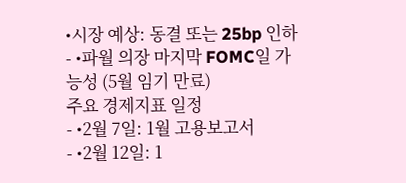•시장 예상: 동결 또는 25bp 인하
- •파월 의장 마지막 FOMC일 가능성 (5월 임기 만료)
주요 경제지표 일정
- •2월 7일: 1월 고용보고서
- •2월 12일: 1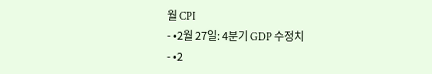월 CPI
- •2월 27일: 4분기 GDP 수정치
- •2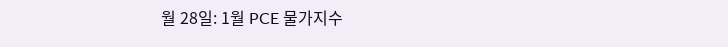월 28일: 1월 PCE 물가지수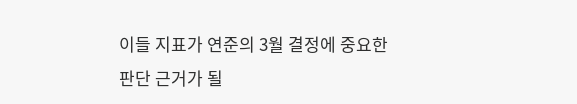이들 지표가 연준의 3월 결정에 중요한 판단 근거가 될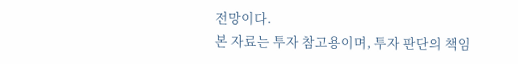전망이다.
본 자료는 투자 참고용이며, 투자 판단의 책임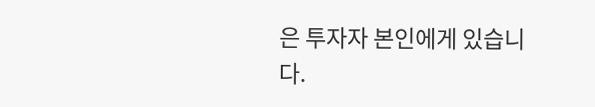은 투자자 본인에게 있습니다.